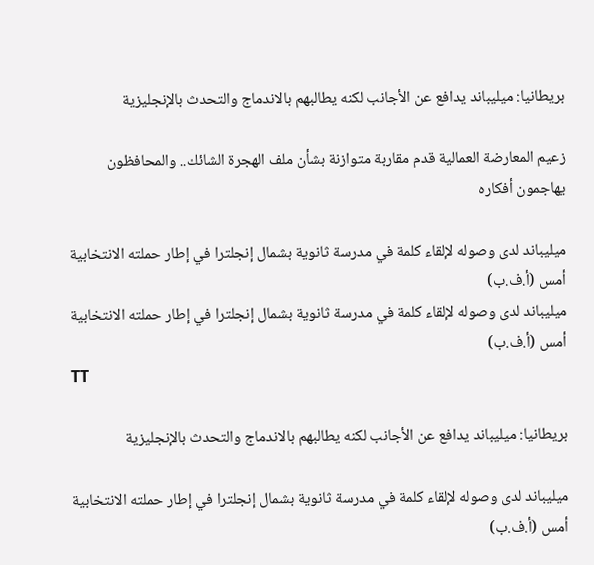بريطانيا: ميليباند يدافع عن الأجانب لكنه يطالبهم بالاندماج والتحدث بالإنجليزية

زعيم المعارضة العمالية قدم مقاربة متوازنة بشأن ملف الهجرة الشائك.. والمحافظون يهاجمون أفكاره

ميليباند لدى وصوله لإلقاء كلمة في مدرسة ثانوية بشمال إنجلترا في إطار حملته الانتخابية أمس (أ.ف.ب)
ميليباند لدى وصوله لإلقاء كلمة في مدرسة ثانوية بشمال إنجلترا في إطار حملته الانتخابية أمس (أ.ف.ب)
TT

بريطانيا: ميليباند يدافع عن الأجانب لكنه يطالبهم بالاندماج والتحدث بالإنجليزية

ميليباند لدى وصوله لإلقاء كلمة في مدرسة ثانوية بشمال إنجلترا في إطار حملته الانتخابية أمس (أ.ف.ب)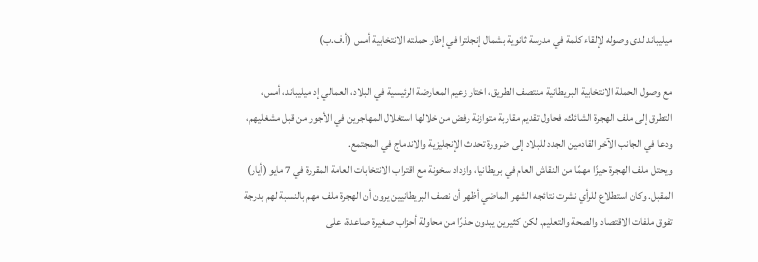ميليباند لدى وصوله لإلقاء كلمة في مدرسة ثانوية بشمال إنجلترا في إطار حملته الانتخابية أمس (أ.ف.ب)

مع وصول الحملة الانتخابية البريطانية منتصف الطريق، اختار زعيم المعارضة الرئيسية في البلاد، العمالي إد ميليباند، أمس، التطرق إلى ملف الهجرة الشائك، فحاول تقديم مقاربة متوازنة رفض من خلالها استغلال المهاجرين في الأجور من قبل مشغليهم، ودعا في الجانب الآخر القادمين الجدد للبلاد إلى ضرورة تحدث الإنجليزية والاندماج في المجتمع.
ويحتل ملف الهجرة حيزًا مهمًا من النقاش العام في بريطانيا، وازداد سخونة مع اقتراب الانتخابات العامة المقررة في 7 مايو (أيار) المقبل. وكان استطلاع للرأي نشرت نتائجه الشهر الماضي أظهر أن نصف البريطانيين يرون أن الهجرة ملف مهم بالنسبة لهم بدرجة تفوق ملفات الاقتصاد والصحة والتعليم. لكن كثيرين يبدون حذرًا من محاولة أحزاب صغيرة صاعدة، على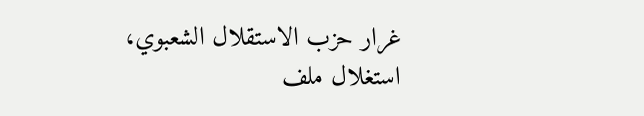غرار حزب الاستقلال الشعبوي، استغلال ملف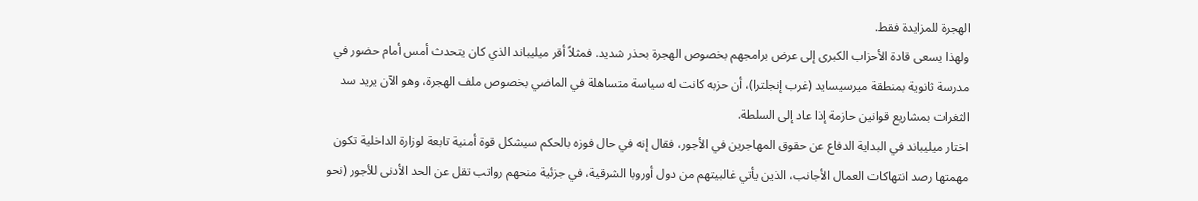الهجرة للمزايدة فقط.
ولهذا يسعى قادة الأحزاب الكبرى إلى عرض برامجهم بخصوص الهجرة بحذر شديد. فمثلاً أقر ميليباند الذي كان يتحدث أمس أمام حضور في مدرسة ثانوية بمنطقة ميرسيسايد (غرب إنجلترا)، أن حزبه كانت له سياسة متساهلة في الماضي بخصوص ملف الهجرة، وهو الآن يريد سد الثغرات بمشاريع قوانين حازمة إذا عاد إلى السلطة.
اختار ميليباند في البداية الدفاع عن حقوق المهاجرين في الأجور، فقال إنه في حال فوزه بالحكم سيشكل قوة أمنية تابعة لوزارة الداخلية تكون مهمتها رصد انتهاكات العمال الأجانب، الذين يأتي غالبيتهم من دول أوروبا الشرقية، في جزئية منحهم رواتب تقل عن الحد الأدنى للأجور (نحو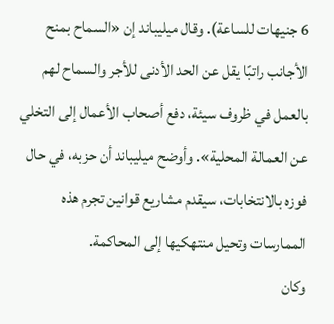6 جنيهات للساعة). وقال ميليباند إن «السماح بمنح الأجانب راتبًا يقل عن الحد الأدنى للأجر والسماح لهم بالعمل في ظروف سيئة، دفع أصحاب الأعمال إلى التخلي عن العمالة المحلية». وأوضح ميليباند أن حزبه، في حال فوزه بالانتخابات، سيقدم مشاريع قوانين تجرم هذه الممارسات وتحيل منتهكيها إلى المحاكمة.
وكان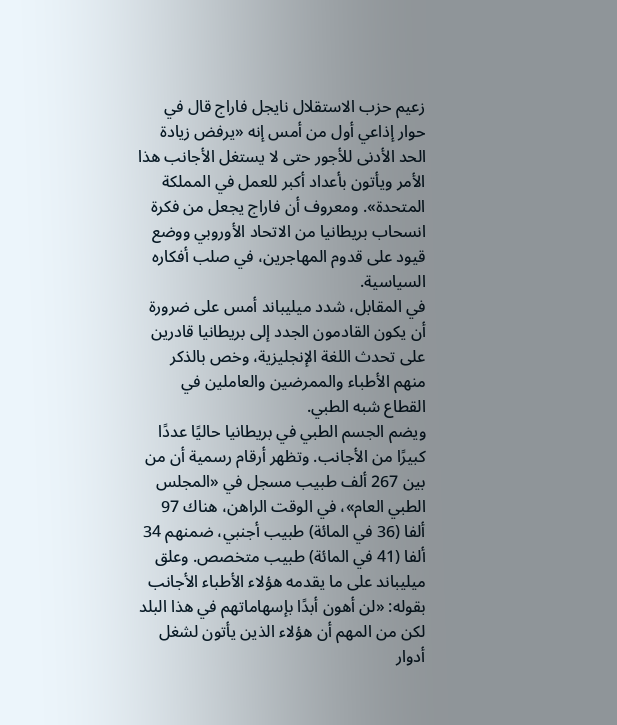زعيم حزب الاستقلال نايجل فاراج قال في حوار إذاعي أول من أمس إنه «يرفض زيادة الحد الأدنى للأجور حتى لا يستغل الأجانب هذا الأمر ويأتون بأعداد أكبر للعمل في المملكة المتحدة». ومعروف أن فاراج يجعل من فكرة انسحاب بريطانيا من الاتحاد الأوروبي ووضع قيود على قدوم المهاجرين، في صلب أفكاره السياسية.
في المقابل، شدد ميليباند أمس على ضرورة أن يكون القادمون الجدد إلى بريطانيا قادرين على تحدث اللغة الإنجليزية، وخص بالذكر منهم الأطباء والممرضين والعاملين في القطاع شبه الطبي.
ويضم الجسم الطبي في بريطانيا حاليًا عددًا كبيرًا من الأجانب. وتظهر أرقام رسمية أن من بين 267 ألف طبيب مسجل في «المجلس الطبي العام»، في الوقت الراهن، هناك 97 ألفا (36 في المائة) طبيب أجنبي، ضمنهم 34 ألفا (41 في المائة) طبيب متخصص. وعلق ميليباند على ما يقدمه هؤلاء الأطباء الأجانب بقوله: «لن أهون أبدًا بإسهاماتهم في هذا البلد لكن من المهم أن هؤلاء الذين يأتون لشغل أدوار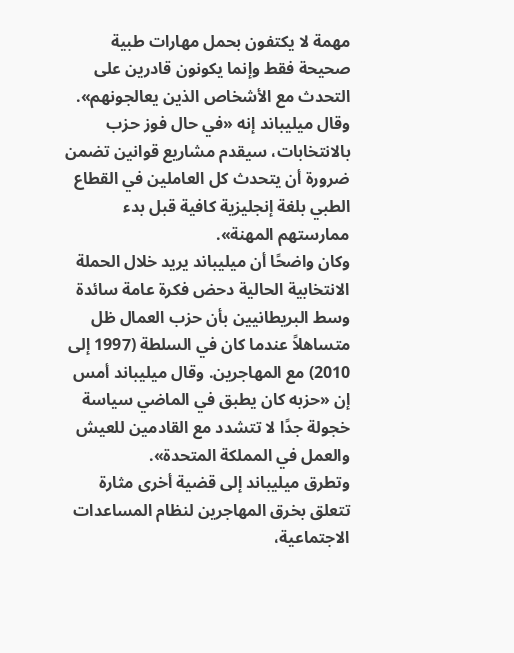مهمة لا يكتفون بحمل مهارات طبية صحيحة فقط وإنما يكونون قادرين على التحدث مع الأشخاص الذين يعالجونهم». وقال ميليباند إنه «في حال فوز حزب بالانتخابات، سيقدم مشاريع قوانين تضمن ضرورة أن يتحدث كل العاملين في القطاع الطبي بلغة إنجليزية كافية قبل بدء ممارستهم المهنة».
وكان واضحًا أن ميليباند يريد خلال الحملة الانتخابية الحالية دحض فكرة عامة سائدة وسط البريطانيين بأن حزب العمال ظل متساهلاً عندما كان في السلطة (1997 إلى 2010) مع المهاجرين. وقال ميليباند أمس إن «حزبه كان يطبق في الماضي سياسة خجولة جدًا لا تتشدد مع القادمين للعيش والعمل في المملكة المتحدة».
وتطرق ميليباند إلى قضية أخرى مثارة تتعلق بخرق المهاجرين لنظام المساعدات الاجتماعية،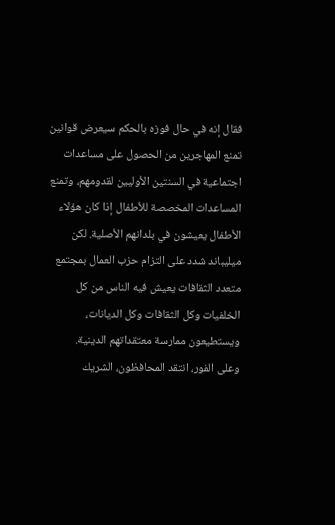فقال إنه في حال فوزه بالحكم سيعرض قوانين تمنع المهاجرين من الحصول على مساعدات اجتماعية في السنتين الأوليين لقدومهم، وتمنع المساعدات المخصصة للأطفال إذا كان هؤلاء الأطفال يعيشون في بلدانهم الأصلية. لكن ميليباند شدد على التزام حزب العمال بمجتمع متعدد الثقافات يعيش فيه الناس من كل الخلفيات وكل الثقافات وكل الديانات، ويستطيعون ممارسة معتقداتهم الدينية.
وعلى الفور، انتقد المحافظون، الشريك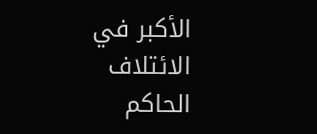الأكبر في الائتلاف الحاكم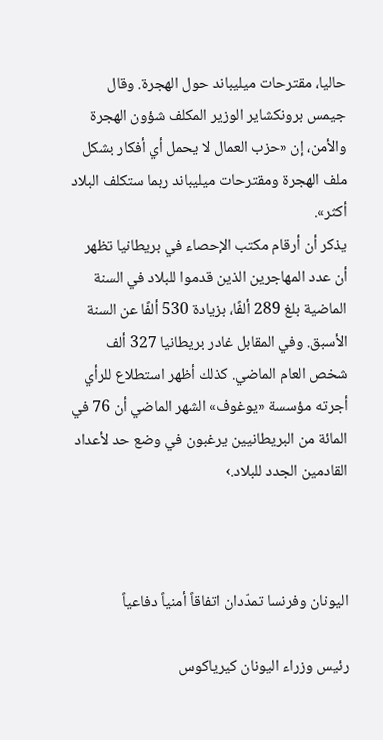حاليا، مقترحات ميليباند حول الهجرة. وقال جيمس برونكشاير الوزير المكلف شؤون الهجرة والأمن، إن «حزب العمال لا يحمل أي أفكار بشكل ملف الهجرة ومقترحات ميليباند ربما ستكلف البلاد أكثر».
يذكر أن أرقام مكتب الإحصاء في بريطانيا تظهر أن عدد المهاجرين الذين قدموا للبلاد في السنة الماضية بلغ 289 ألفًا، بزيادة 530 ألفًا عن السنة الأسبق. وفي المقابل غادر بريطانيا 327 ألف شخص العام الماضي. كذلك أظهر استطلاع للرأي أجرته مؤسسة «يوغوف» الشهر الماضي أن 76 في المائة من البريطانيين يرغبون في وضع حد لأعداد القادمين الجدد للبلاد.›



اليونان وفرنسا تمدّدان اتفاقاً أمنياً دفاعياً

رئيس وزراء اليونان كيرياكوس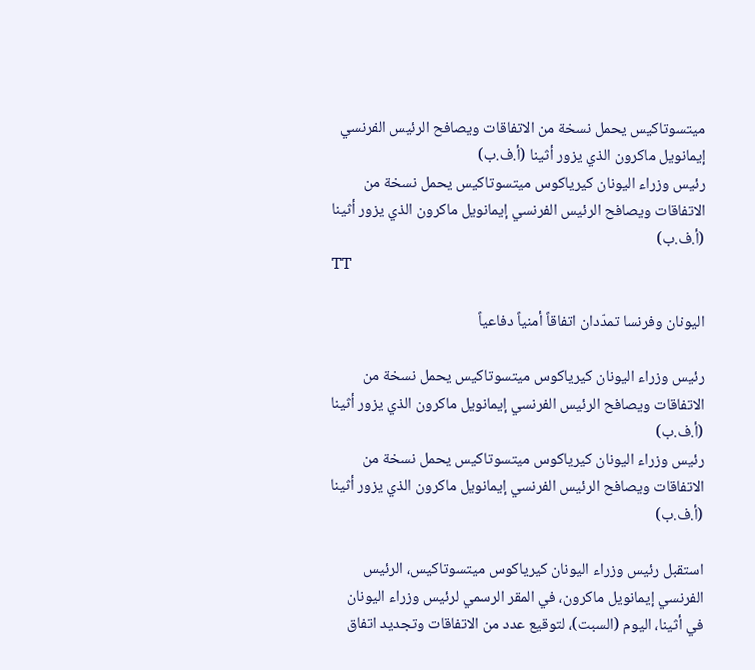ميتسوتاكيس يحمل نسخة من الاتفاقات ويصافح الرئيس الفرنسي إيمانويل ماكرون الذي يزور أثينا (أ.ف.ب)
رئيس وزراء اليونان كيرياكوس ميتسوتاكيس يحمل نسخة من الاتفاقات ويصافح الرئيس الفرنسي إيمانويل ماكرون الذي يزور أثينا (أ.ف.ب)
TT

اليونان وفرنسا تمدّدان اتفاقاً أمنياً دفاعياً

رئيس وزراء اليونان كيرياكوس ميتسوتاكيس يحمل نسخة من الاتفاقات ويصافح الرئيس الفرنسي إيمانويل ماكرون الذي يزور أثينا (أ.ف.ب)
رئيس وزراء اليونان كيرياكوس ميتسوتاكيس يحمل نسخة من الاتفاقات ويصافح الرئيس الفرنسي إيمانويل ماكرون الذي يزور أثينا (أ.ف.ب)

استقبل رئيس وزراء اليونان كيرياكوس ميتسوتاكيس، الرئيس الفرنسي إيمانويل ماكرون، في المقر الرسمي لرئيس وزراء اليونان في أثينا، اليوم (السبت)، لتوقيع عدد من الاتفاقات وتجديد اتفاق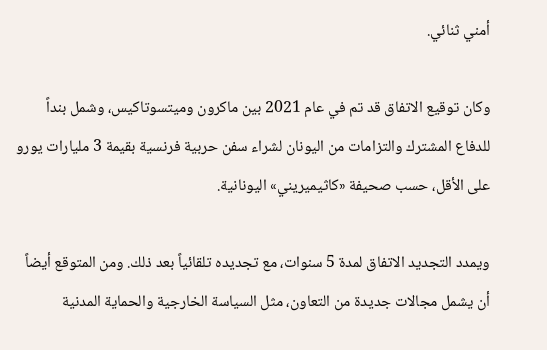أمني ثنائي.

وكان توقيع الاتفاق قد تم في عام 2021 بين ماكرون وميتسوتاكيس، وشمل بنداً للدفاع المشترك والتزامات من اليونان لشراء سفن حربية فرنسية بقيمة 3 مليارات يورو على الأقل، حسب صحيفة «كاثيميريني» اليونانية.

ويمدد التجديد الاتفاق لمدة 5 سنوات، مع تجديده تلقائياً بعد ذلك. ومن المتوقع أيضاً أن يشمل مجالات جديدة من التعاون، مثل السياسة الخارجية والحماية المدنية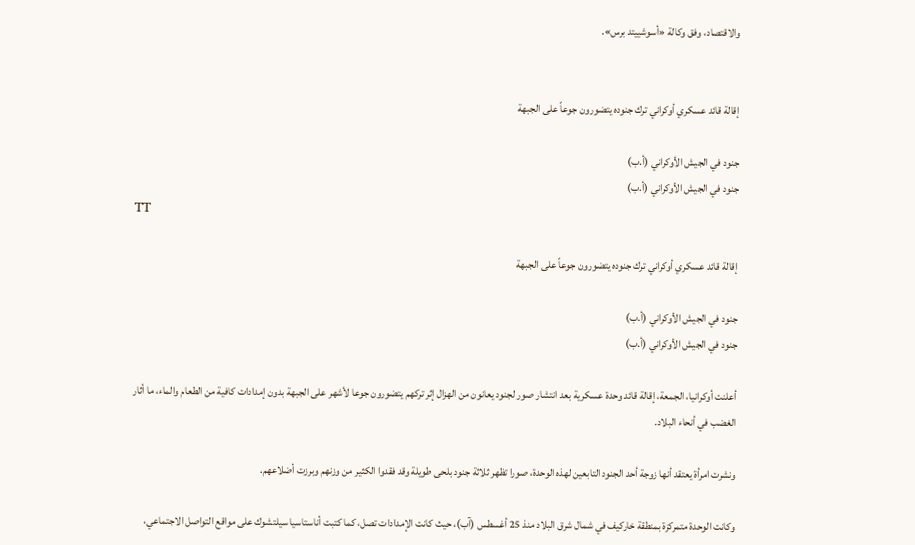والاقتصاد، وفق وكالة «أسوشييتد برس».


إقالة قائد عسكري أوكراني ترك جنوده يتضورون جوعاً على الجبهة

جنود في الجيش الأوكراني (أ.ب)
جنود في الجيش الأوكراني (أ.ب)
TT

إقالة قائد عسكري أوكراني ترك جنوده يتضورون جوعاً على الجبهة

جنود في الجيش الأوكراني (أ.ب)
جنود في الجيش الأوكراني (أ.ب)

أعلنت أوكرانيا، الجمعة، إقالة قائد وحدة عسكرية بعد انتشار صور لجنود يعانون من الهزال إثر تركهم يتضورون جوعا لأشهر على الجبهة بدون إمدادات كافية من الطعام والماء، ما أثار الغضب في أنحاء البلاد.

ونشرت امرأة يعتقد أنها زوجة أحد الجنود التابعين لهذه الوحدة، صورا تظهر ثلاثة جنود بلحى طويلة وقد فقدوا الكثير من وزنهم وبرزت أضلاعهم.

وكانت الوحدة متمركزة بمنطقة خاركيف في شمال شرق البلاد منذ 25 أغسطس (آب)، حيث كانت الإمدادات تصل، كما كتبت أناستاسيا سيلتشوك على مواقع التواصل الاجتماعي،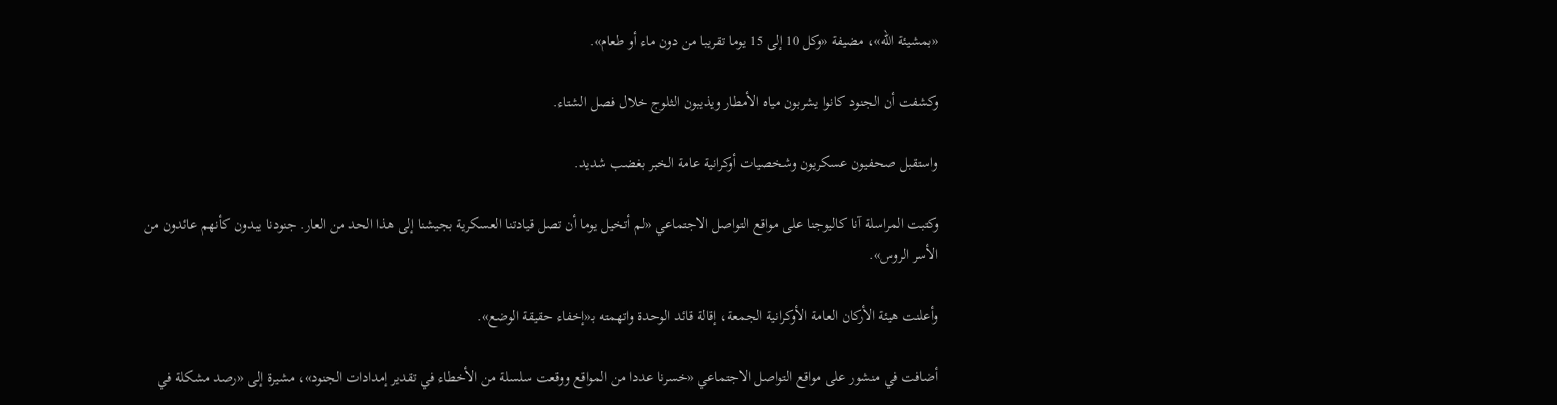«بمشيئة الله»، مضيفة «وكل 10 إلى 15 يوما تقريبا من دون ماء أو طعام».

وكشفت أن الجنود كانوا يشربون مياه الأمطار ويذيبون الثلوج خلال فصل الشتاء.

واستقبل صحفيون عسكريون وشخصيات أوكرانية عامة الخبر بغضب شديد.

وكتبت المراسلة آنا كاليوجنا على مواقع التواصل الاجتماعي «لم أتخيل يوما أن تصل قيادتنا العسكرية بجيشنا إلى هذا الحد من العار. جنودنا يبدون كأنهم عائدون من الأسر الروس».

وأعلنت هيئة الأركان العامة الأوكرانية الجمعة، إقالة قائد الوحدة واتهمته بـ«إخفاء حقيقة الوضع».

أضافت في منشور على مواقع التواصل الاجتماعي «خسرنا عددا من المواقع ووقعت سلسلة من الأخطاء في تقدير إمدادات الجنود»، مشيرة إلى «رصد مشكلة في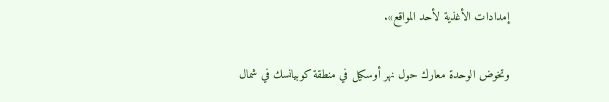إمدادات الأغذية لأحد المواقع».

وتخوض الوحدة معارك حول نهر أوسكيل في منطقة كوبيانسك في شمال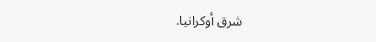شرق أوكرانيا.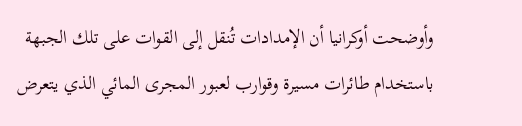وأوضحت أوكرانيا أن الإمدادات تُنقل إلى القوات على تلك الجبهة باستخدام طائرات مسيرة وقوارب لعبور المجرى المائي الذي يتعرض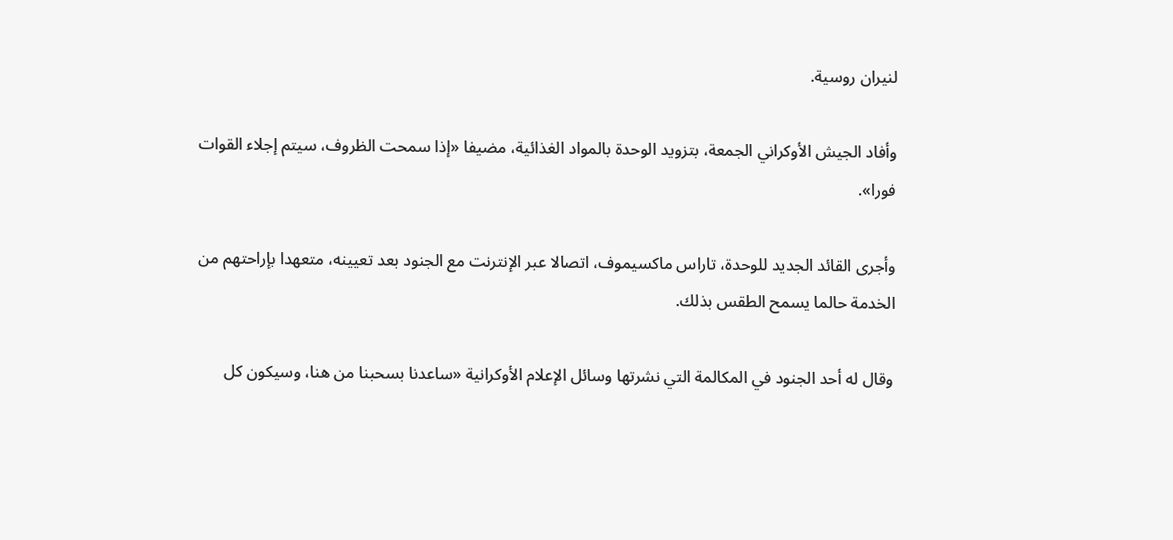لنيران روسية.

وأفاد الجيش الأوكراني الجمعة، بتزويد الوحدة بالمواد الغذائية، مضيفا «إذا سمحت الظروف، سيتم إجلاء القوات فورا».

وأجرى القائد الجديد للوحدة، تاراس ماكسيموف، اتصالا عبر الإنترنت مع الجنود بعد تعيينه، متعهدا بإراحتهم من الخدمة حالما يسمح الطقس بذلك.

وقال له أحد الجنود في المكالمة التي نشرتها وسائل الإعلام الأوكرانية «ساعدنا بسحبنا من هنا، وسيكون كل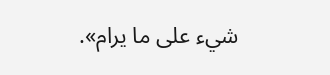شيء على ما يرام».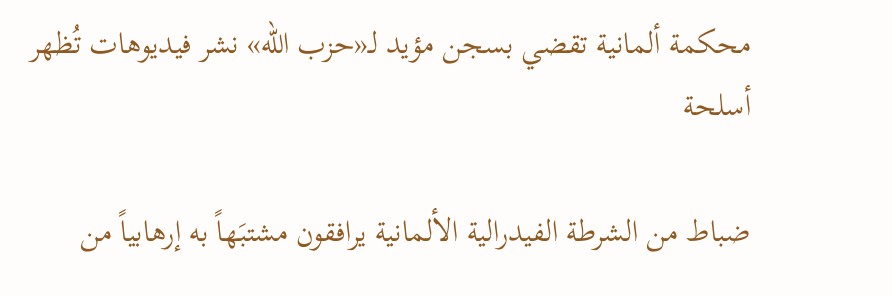محكمة ألمانية تقضي بسجن مؤيد لـ«حزب الله» نشر فيديوهات تُظهر أسلحة

ضباط من الشرطة الفيدرالية الألمانية يرافقون مشتبَهاً به إرهابياً من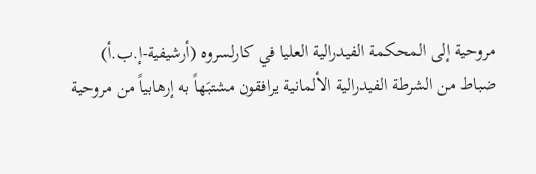مروحية إلى المحكمة الفيدرالية العليا في كارلسروه (أرشيفية-إ.ب.أ)
ضباط من الشرطة الفيدرالية الألمانية يرافقون مشتبَهاً به إرهابياً من مروحية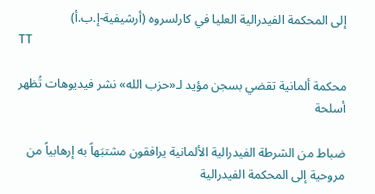إلى المحكمة الفيدرالية العليا في كارلسروه (أرشيفية-إ.ب.أ)
TT

محكمة ألمانية تقضي بسجن مؤيد لـ«حزب الله» نشر فيديوهات تُظهر أسلحة

ضباط من الشرطة الفيدرالية الألمانية يرافقون مشتبَهاً به إرهابياً من مروحية إلى المحكمة الفيدرالية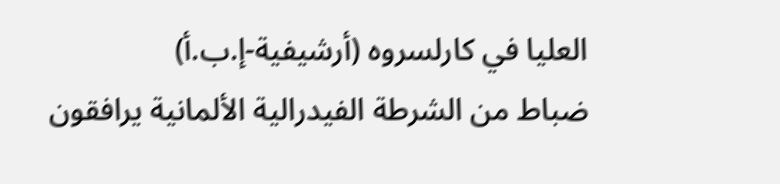العليا في كارلسروه (أرشيفية-إ.ب.أ)
ضباط من الشرطة الفيدرالية الألمانية يرافقون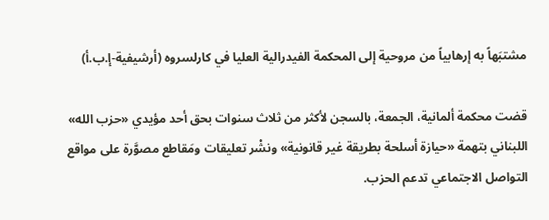مشتبَهاً به إرهابياً من مروحية إلى المحكمة الفيدرالية العليا في كارلسروه (أرشيفية-إ.ب.أ)

قضت محكمة ألمانية، الجمعة، بالسجن لأكثر من ثلاث سنوات بحق أحد مؤيدي «حزب الله» اللبناني بتهمة «حيازة أسلحة بطريقة غير قانونية» ونشْر تعليقات ومَقاطع مصوَّرة على مواقع التواصل الاجتماعي تدعم الحزب.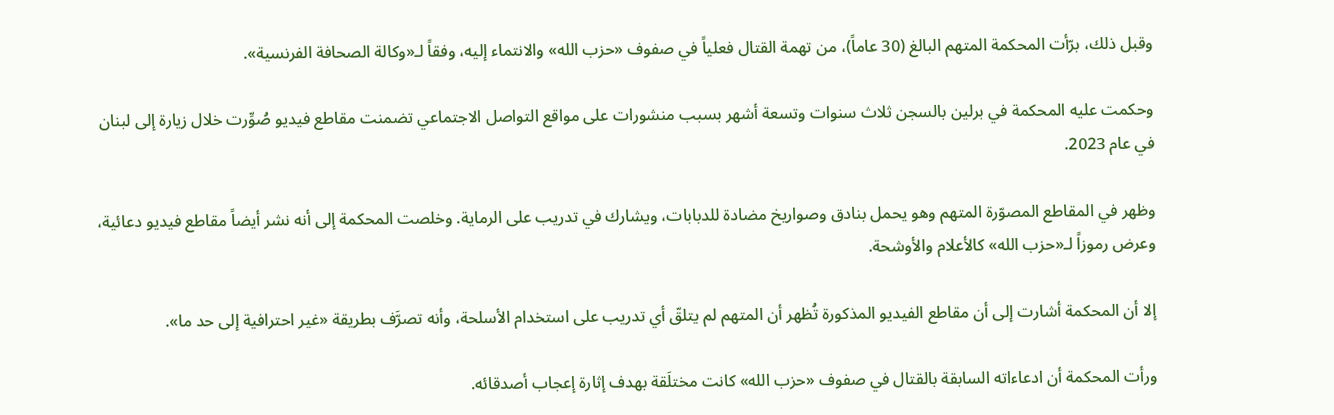وقبل ذلك، برّأت المحكمة المتهم البالغ (30 عاماً)، من تهمة القتال فعلياً في صفوف «حزب الله» والانتماء إليه، وفقاً لـ«وكالة الصحافة الفرنسية».

وحكمت عليه المحكمة في برلين بالسجن ثلاث سنوات وتسعة أشهر بسبب منشورات على مواقع التواصل الاجتماعي تضمنت مقاطع فيديو صُوِّرت خلال زيارة إلى لبنان في عام 2023.

وظهر في المقاطع المصوّرة المتهم وهو يحمل بنادق وصواريخ مضادة للدبابات، ويشارك في تدريب على الرماية. وخلصت المحكمة إلى أنه نشر أيضاً مقاطع فيديو دعائية، وعرض رموزاً لـ«حزب الله» كالأعلام والأوشحة.

إلا أن المحكمة أشارت إلى أن مقاطع الفيديو المذكورة تُظهر أن المتهم لم يتلقّ أي تدريب على استخدام الأسلحة، وأنه تصرَّف بطريقة «غير احترافية إلى حد ما».

ورأت المحكمة أن ادعاءاته السابقة بالقتال في صفوف «حزب الله» كانت مختلَقة بهدف إثارة إعجاب أصدقائه.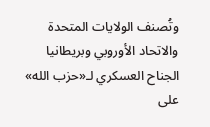وتُصنف الولايات المتحدة والاتحاد الأوروبي وبريطانيا الجناح العسكري لـ«حزب الله» على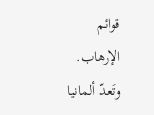قوائم الإرهاب. وتَعدّ ألمانيا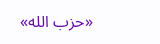«حزب الله»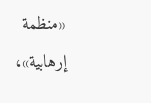«منظمة إرهابية»،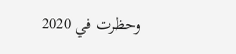وحظرت في 2020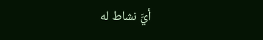أيَّ نشاط له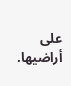على أراضيها.